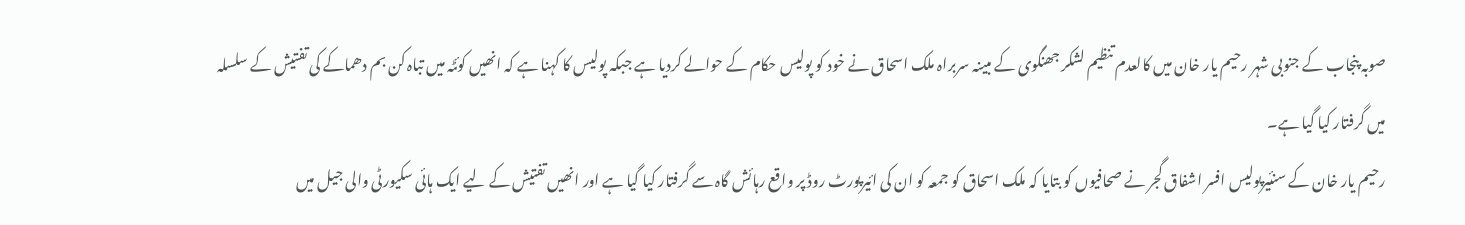صوبہ پنجاب کے جنوبی شہر رحیم یار خان میں کالعدم تنظیم لشکر جھنگوی کے مبینہ سربراہ ملک اسحاق نے خود کو پولیس حکام کے حوالے کردیا ہے جبکہ پولیس کا کہنا ہے کہ انھیں کوئٹہ میں تباہ کن بم دھماکے کی تفتیش کے سلسلہ میں گرفتار کیا گیا ہے۔
رحیم یار خان کے سنئیرپولیس افسر اشفاق گجر نے صحافیوں کو بتایا کہ ملک اسحاق کو جمعہ کو ان کی ائیرپورٹ روڈ پر واقع رہائش گاہ سے گرفتار کیا گیا ہے اور انھیں تفتیش کے لیے ایک ہائی سکیورٹی والی جیل میں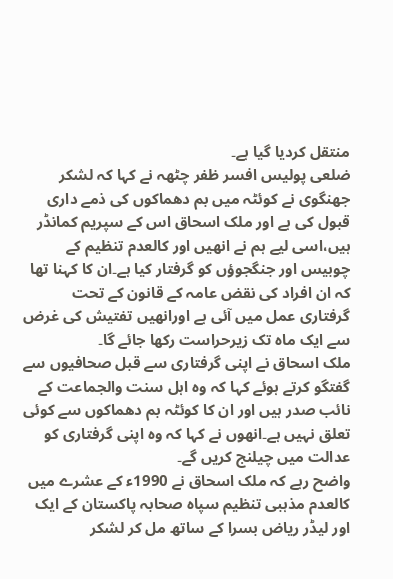منتقل کردیا گیا ہے۔
ضلعی پولیس افسر ظفر چٹھہ نے کہا کہ لشکر جھنگوی نے کوئٹہ میں بم دھماکوں کی ذمے داری قبول کی ہے اور ملک اسحاق اس کے سپریم کمانڈر ہیں،اسی لیے ہم نے انھیں اور کالعدم تنظیم کے چوبیس اور جنگجوؤں کو گرفتار کیا ہے۔ان کا کہنا تھا کہ ان افراد کی نقض عامہ کے قانون کے تحت گرفتاری عمل میں آئی ہے اورانھیں تفتیش کی غرض سے ایک ماہ تک زیرحراست رکھا جائے گا۔
ملک اسحاق نے اپنی گرفتاری سے قبل صحافیوں سے گفتگو کرتے ہوئے کہا کہ وہ اہل سنت والجماعت کے نائب صدر ہیں اور ان کا کوئٹہ بم دھماکوں سے کوئی تعلق نہیں ہے۔انھوں نے کہا کہ وہ اپنی گرفتاری کو عدالت میں چیلنج کریں گے۔
واضح رہے کہ ملک اسحاق نے 1990ء کے عشرے میں کالعدم مذہبی تنظیم سپاہ صحابہ پاکستان کے ایک اور لیڈر ریاض بسرا کے ساتھ مل کر لشکر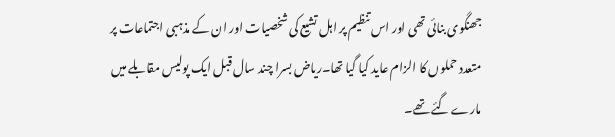جھنگوی بنائی تھی اور اس تنظیم پر اہل تشیع کی شخصیات اور ان کے مذہبی اجتماعات پر متعدد حملوں کا الزام عاید کیا گیا تھا۔ریاض بسرا چند سال قبل ایک پولیس مقابلے میں مارے گئے تھے۔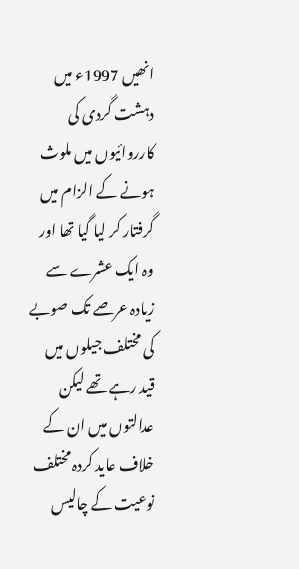انھیں 1997ء میں دہشت گردی کی کارروائیوں میں ملوث ہونے کے الزام میں گرفتار کر لیا گیا تھا اور وہ ایک عشرے سے زیادہ عرصے تک صوبے کی مختلف جیلوں میں قید رہے تھے لیکن عدالتوں میں ان کے خلاف عاید کردہ مختلف نوعیت کے چالیس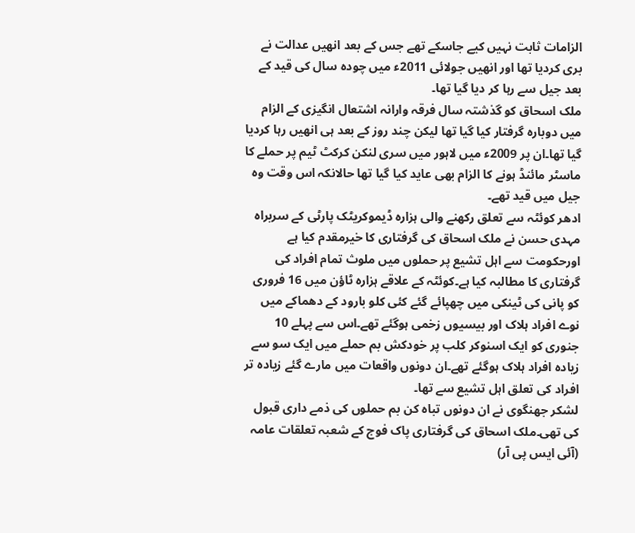الزامات ثابت نہیں کیے جاسکے تھے جس کے بعد انھیں عدالت نے بری کردیا تھا اور انھیں جولائی 2011ء میں چودہ سال کی قید کے بعد جیل سے رہا کر دیا گیا تھا۔
ملک اسحاق کو گذشتہ سال فرقہ وارانہ اشتعال انگیزی کے الزام میں دوبارہ گرفتار کیا گیا تھا لیکن چند روز کے بعد ہی انھیں رہا کردیا گیا تھا۔ان پر 2009ء میں لاہور میں سری لنکن کرکٹ ٹیم پر حملے کا ماسٹر مائنڈ ہونے کا الزام بھی عاید کیا گیا تھا حالانکہ اس وقت وہ جیل میں قید تھے۔
ادھر کوئٹہ سے تعلق رکھنے والی ہزارہ ڈیموکریٹک پارٹی کے سربراہ مہدی حسن نے ملک اسحاق کی گرفتاری کا خیرمقدم کیا ہے اورحکومت سے اہل تشیع پر حملوں میں ملوث تمام افراد کی گرفتاری کا مطالبہ کیا ہے۔کوئٹہ کے علاقے ہزارہ ٹاؤن میں 16 فروری کو پانی کی ٹینکی میں چھپائے گئے کئی کلو بارود کے دھماکے میں نوے افراد ہلاک اور بیسیوں زخمی ہوگئے تھے۔اس سے پہلے 10 جنوری کو ایک اسنوکر کلب پر خودکش بم حملے میں ایک سو سے زیادہ افراد ہلاک ہوگئے تھے۔ان دونوں واقعات میں مارے گئے زیادہ تر افراد کی تعلق اہل تشیع سے تھا۔
لشکر جھنگوی نے ان دونوں تباہ کن بم حملوں کی ذمے داری قبول کی تھی۔ملک اسحاق کی گرفتاری پاک فوج کے شعبہ تعلقات عامہ (آئی ایس پی آر)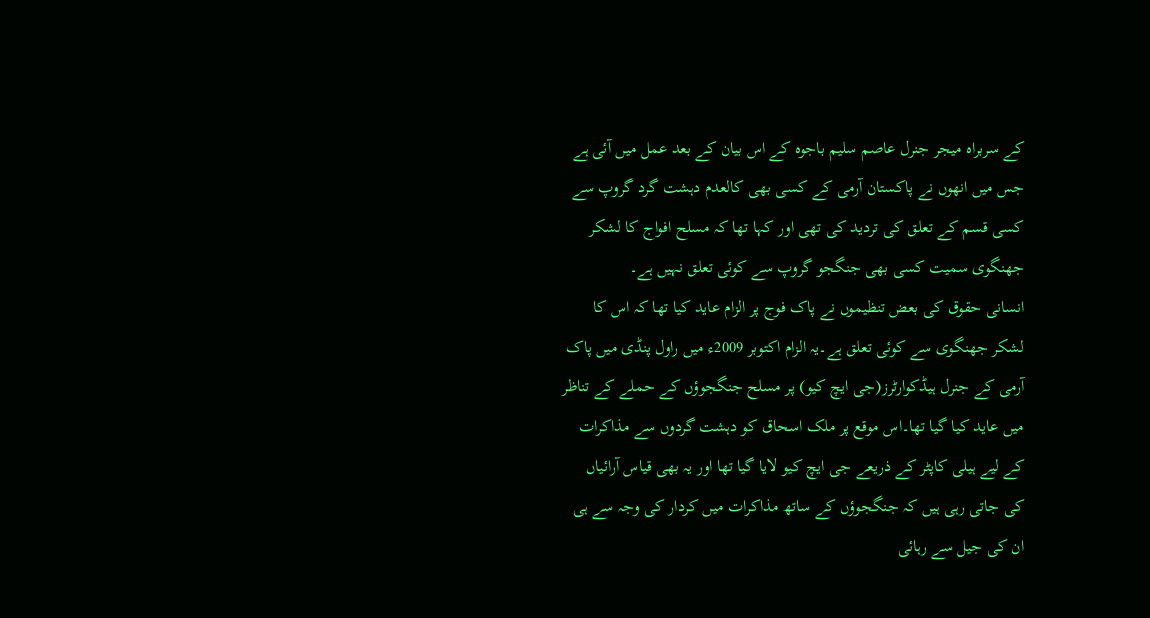کے سربراہ میجر جنرل عاصم سلیم باجوہ کے اس بیان کے بعد عمل میں آئی ہے جس میں انھوں نے پاکستان آرمی کے کسی بھی کالعدم دہشت گرد گروپ سے کسی قسم کے تعلق کی تردید کی تھی اور کہا تھا کہ مسلح افواج کا لشکر جھنگوی سمیت کسی بھی جنگجو گروپ سے کوئی تعلق نہیں ہے۔
انسانی حقوق کی بعض تنظیموں نے پاک فوج پر الزام عاید کیا تھا کہ اس کا لشکر جھنگوی سے کوئی تعلق ہے۔یہ الزام اکتوبر 2009ء میں راول پنڈی میں پاک آرمی کے جنرل ہیڈکوارٹرز(جی ایچ کیو) پر مسلح جنگجوؤں کے حملے کے تناظر میں عاید کیا گیا تھا۔اس موقع پر ملک اسحاق کو دہشت گردوں سے مذاکرات کے لیے ہیلی کاپٹر کے ذریعے جی ایچ کیو لایا گیا تھا اور یہ بھی قیاس آرائیاں کی جاتی رہی ہیں کہ جنگجوؤں کے ساتھ مذاکرات میں کردار کی وجہ سے ہی ان کی جیل سے رہائی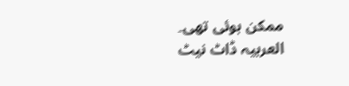ممکن ہوئی تھی۔
العربیہ ڈاٹ نیٹ